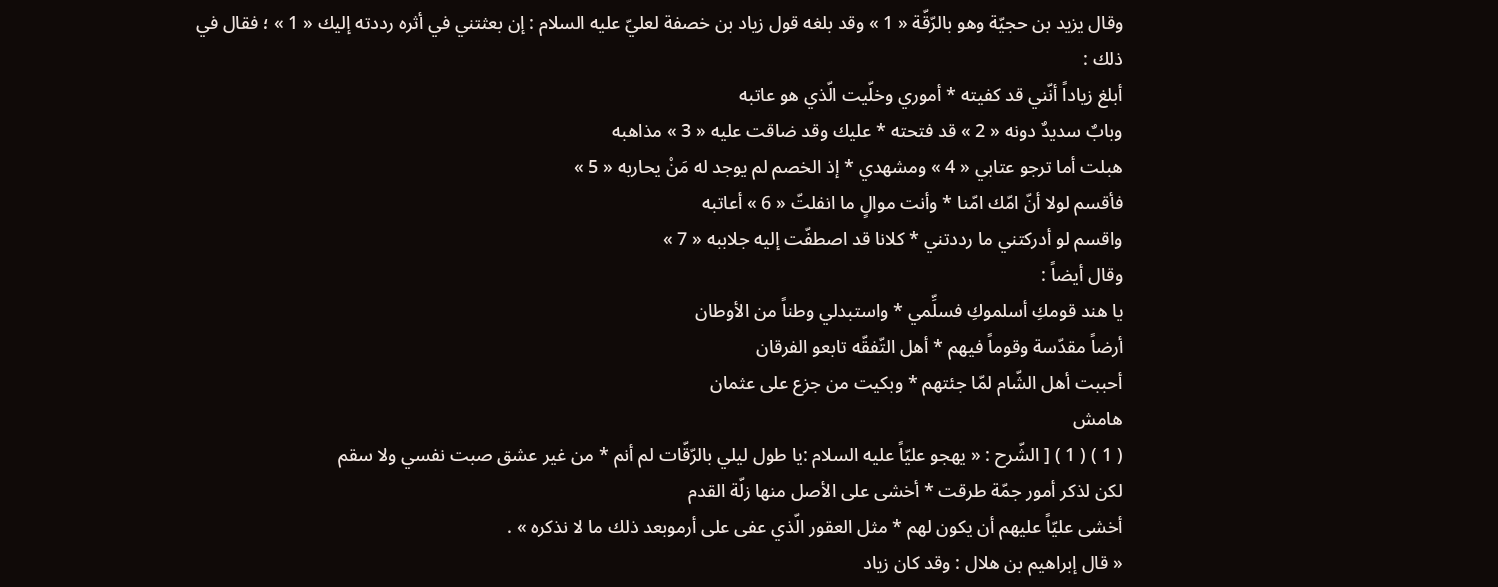وقال يزيد بن حجيّة وهو بالرّقّة « 1 » وقد بلغه قول زياد بن خصفة لعليّ عليه السلام : إن بعثتني في أثره رددته إليك « 1 » ؛ فقال في ذلك :
أبلغ زياداً أنّني قد كفيته * أموري وخلّيت الّذي هو عاتبه
وبابٌ سديدٌ دونه « 2 » قد فتحته * عليك وقد ضاقت عليه « 3 » مذاهبه
هبلت أما ترجو عتابي « 4 » ومشهدي * إذ الخصم لم يوجد له مَنْ يحاربه « 5 »
فأقسم لولا أنّ امّك امّنا * وأنت موالٍ ما انفلتّ « 6 » أعاتبه
واقسم لو أدركتني ما رددتني * كلانا قد اصطفّت إليه جلاببه « 7 »
وقال أيضاً :
يا هند قومكِ أسلموكِ فسلِّمي * واستبدلي وطناً من الأوطان
أرضاً مقدّسة وقوماً فيهم * أهل التّفقّه تابعو الفرقان
أحببت أهل الشّام لمّا جئتهم * وبكيت من جزع على عثمان
هامش
( 1 ) ( 1 ) [ الشّرح : « يهجو عليّاً عليه السلام :يا طول ليلي بالرّقّات لم أنم * من غير عشق صبت نفسي ولا سقم
لكن لذكر أمور جمّة طرقت * أخشى على الأصل منها زلّة القدم
أخشى عليّاً عليهم أن يكون لهم * مثل العقور الّذي عفى على أرموبعد ذلك ما لا نذكره » .
« قال إبراهيم بن هلال : وقد كان زياد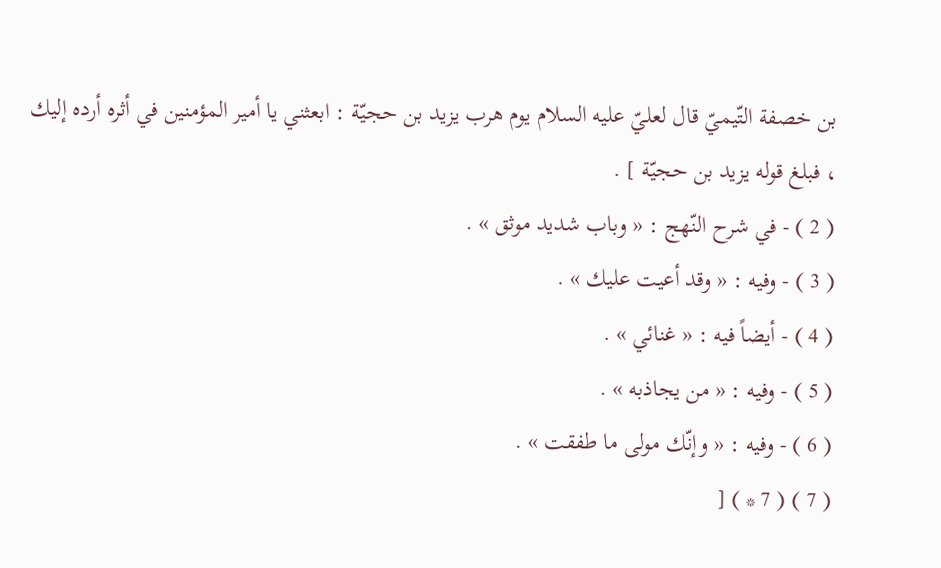بن خصفة التّيميّ قال لعليّ عليه السلام يوم هرب يزيد بن حجيّة : ابعثني يا أمير المؤمنين في أثره أرده إليك ، فبلغ قوله يزيد بن حجيّة ] .
( 2 ) - في شرح النّهج : « وباب شديد موثق » .
( 3 ) - وفيه : « وقد أعيت عليك » .
( 4 ) - أيضاً فيه : « غنائي » .
( 5 ) - وفيه : « من يجاذبه » .
( 6 ) - وفيه : « وإنّك مولى ما طفقت » .
( 7 ) ( 7 * ) [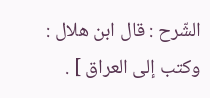الشّرح : قال ابن هلال : وكتب إلى العراق ] .